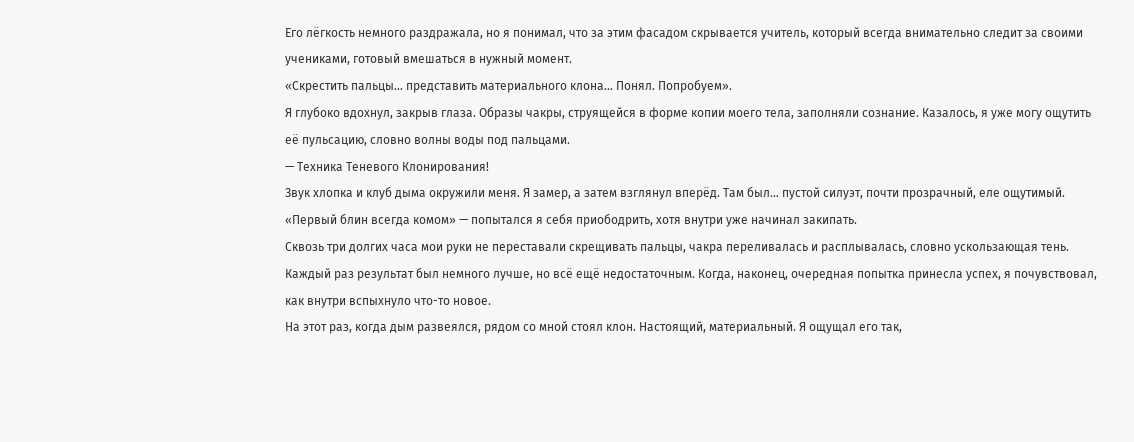Его лёгкость немного раздражала, но я понимал, что за этим фасадом скрывается учитель, который всегда внимательно следит за своими учениками, готовый вмешаться в нужный момент.
«Скрестить пальцы… представить материального клона… Понял. Попробуем».
Я глубоко вдохнул, закрыв глаза. Образы чакры, струящейся в форме копии моего тела, заполняли сознание. Казалось, я уже могу ощутить её пульсацию, словно волны воды под пальцами.
— Техника Теневого Клонирования!
Звук хлопка и клуб дыма окружили меня. Я замер, а затем взглянул вперёд. Там был… пустой силуэт, почти прозрачный, еле ощутимый.
«Первый блин всегда комом» — попытался я себя приободрить, хотя внутри уже начинал закипать.
Сквозь три долгих часа мои руки не переставали скрещивать пальцы, чакра переливалась и расплывалась, словно ускользающая тень. Каждый раз результат был немного лучше, но всё ещё недостаточным. Когда, наконец, очередная попытка принесла успех, я почувствовал, как внутри вспыхнуло что-то новое.
На этот раз, когда дым развеялся, рядом со мной стоял клон. Настоящий, материальный. Я ощущал его так,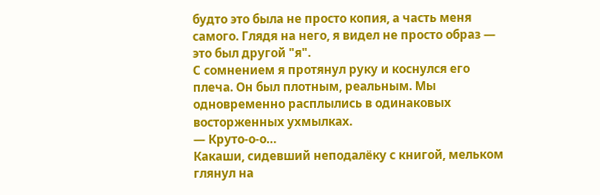будто это была не просто копия, а часть меня самого. Глядя на него, я видел не просто образ — это был другой "я".
С сомнением я протянул руку и коснулся его плеча. Он был плотным, реальным. Мы одновременно расплылись в одинаковых восторженных ухмылках.
— Круто-о-о…
Какаши, сидевший неподалёку с книгой, мельком глянул на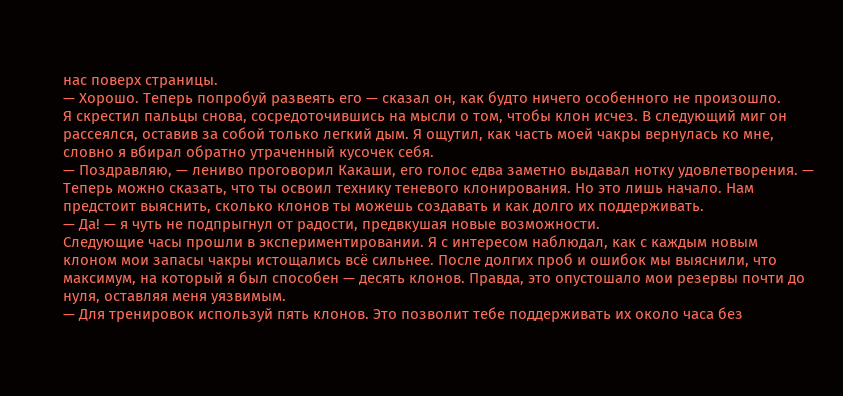нас поверх страницы.
— Хорошо. Теперь попробуй развеять его — сказал он, как будто ничего особенного не произошло.
Я скрестил пальцы снова, сосредоточившись на мысли о том, чтобы клон исчез. В следующий миг он рассеялся, оставив за собой только легкий дым. Я ощутил, как часть моей чакры вернулась ко мне, словно я вбирал обратно утраченный кусочек себя.
— Поздравляю, — лениво проговорил Какаши, его голос едва заметно выдавал нотку удовлетворения. — Теперь можно сказать, что ты освоил технику теневого клонирования. Но это лишь начало. Нам предстоит выяснить, сколько клонов ты можешь создавать и как долго их поддерживать.
— Да! — я чуть не подпрыгнул от радости, предвкушая новые возможности.
Следующие часы прошли в экспериментировании. Я с интересом наблюдал, как с каждым новым клоном мои запасы чакры истощались всё сильнее. После долгих проб и ошибок мы выяснили, что максимум, на который я был способен — десять клонов. Правда, это опустошало мои резервы почти до нуля, оставляя меня уязвимым.
— Для тренировок используй пять клонов. Это позволит тебе поддерживать их около часа без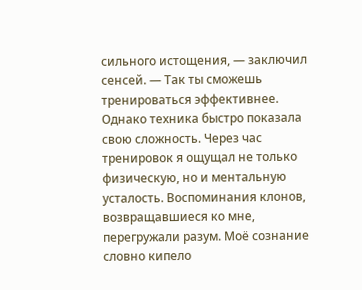сильного истощения, — заключил сенсей. — Так ты сможешь тренироваться эффективнее.
Однако техника быстро показала свою сложность. Через час тренировок я ощущал не только физическую, но и ментальную усталость. Воспоминания клонов, возвращавшиеся ко мне, перегружали разум. Моё сознание словно кипело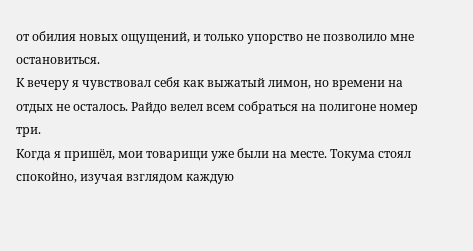от обилия новых ощущений, и только упорство не позволило мне остановиться.
К вечеру я чувствовал себя как выжатый лимон, но времени на отдых не осталось. Райдо велел всем собраться на полигоне номер три.
Когда я пришёл, мои товарищи уже были на месте. Токума стоял спокойно, изучая взглядом каждую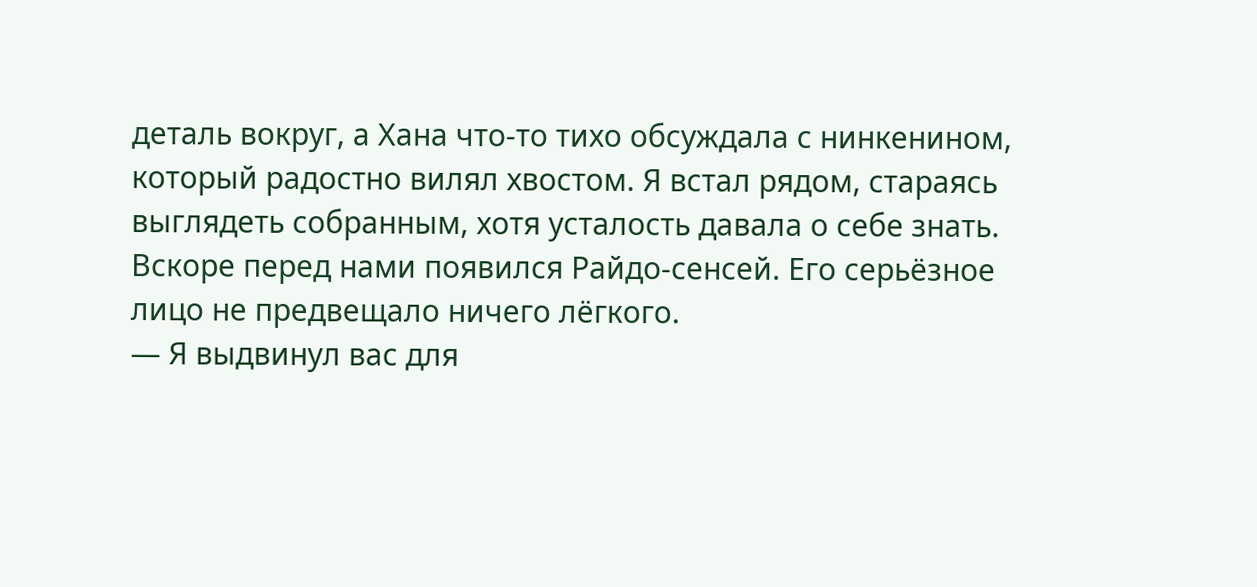деталь вокруг, а Хана что-то тихо обсуждала с нинкенином, который радостно вилял хвостом. Я встал рядом, стараясь выглядеть собранным, хотя усталость давала о себе знать.
Вскоре перед нами появился Райдо-сенсей. Его серьёзное лицо не предвещало ничего лёгкого.
— Я выдвинул вас для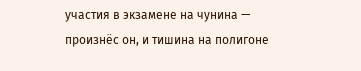участия в экзамене на чунина — произнёс он, и тишина на полигоне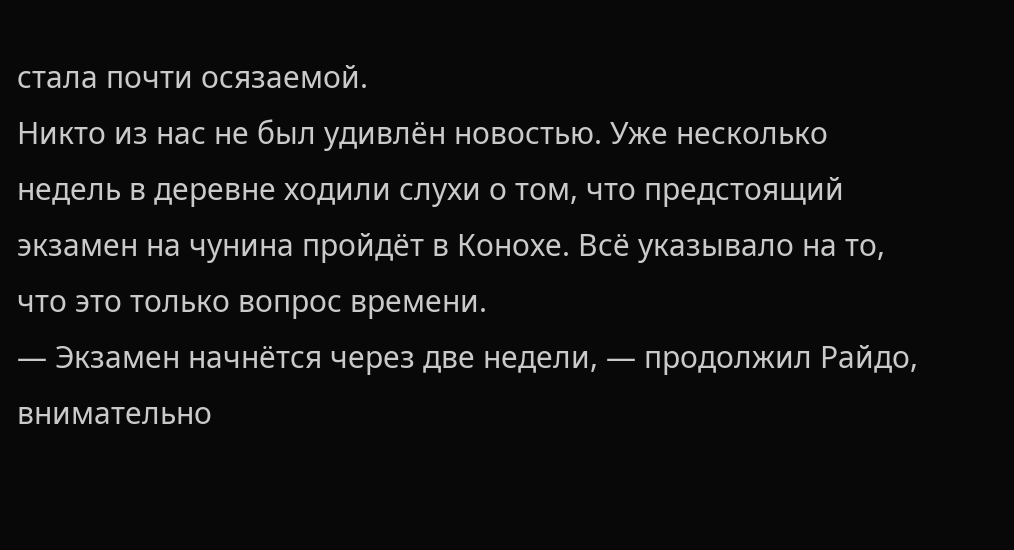стала почти осязаемой.
Никто из нас не был удивлён новостью. Уже несколько недель в деревне ходили слухи о том, что предстоящий экзамен на чунина пройдёт в Конохе. Всё указывало на то, что это только вопрос времени.
— Экзамен начнётся через две недели, — продолжил Райдо, внимательно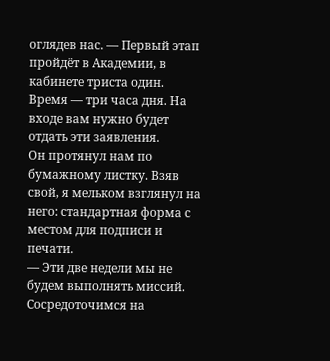оглядев нас. — Первый этап пройдёт в Академии, в кабинете триста один. Время — три часа дня. На входе вам нужно будет отдать эти заявления.
Он протянул нам по бумажному листку. Взяв свой, я мельком взглянул на него: стандартная форма с местом для подписи и печати.
— Эти две недели мы не будем выполнять миссий. Сосредоточимся на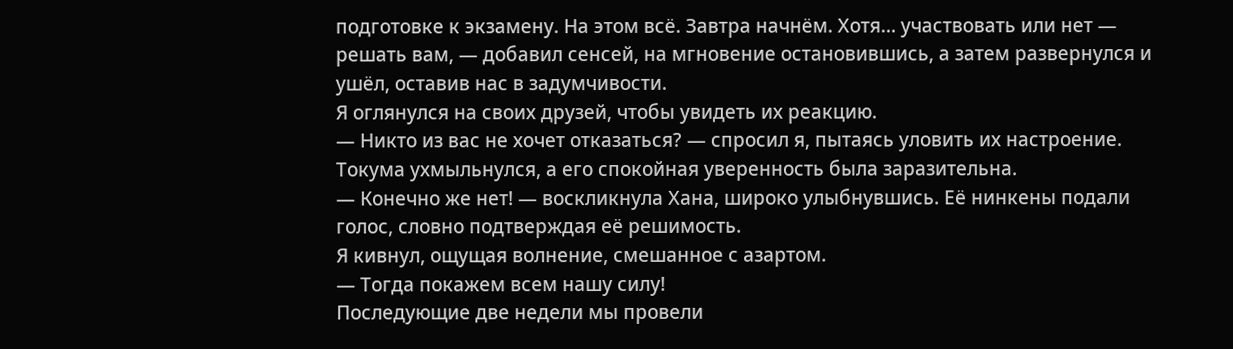подготовке к экзамену. На этом всё. Завтра начнём. Хотя… участвовать или нет — решать вам, — добавил сенсей, на мгновение остановившись, а затем развернулся и ушёл, оставив нас в задумчивости.
Я оглянулся на своих друзей, чтобы увидеть их реакцию.
— Никто из вас не хочет отказаться? — спросил я, пытаясь уловить их настроение.
Токума ухмыльнулся, а его спокойная уверенность была заразительна.
— Конечно же нет! — воскликнула Хана, широко улыбнувшись. Её нинкены подали голос, словно подтверждая её решимость.
Я кивнул, ощущая волнение, смешанное с азартом.
— Тогда покажем всем нашу силу!
Последующие две недели мы провели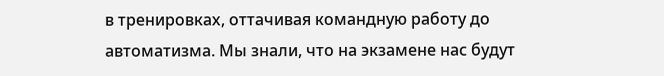в тренировках, оттачивая командную работу до автоматизма. Мы знали, что на экзамене нас будут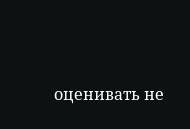оценивать не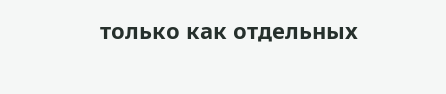только как отдельных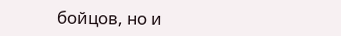бойцов, но и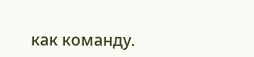как команду.